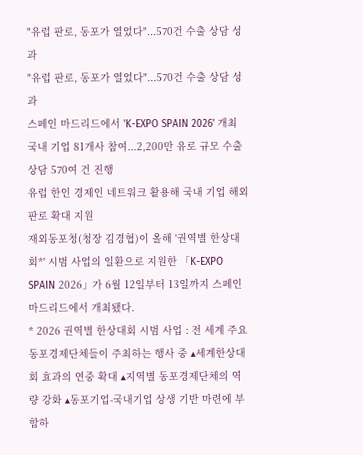"유럽 판로, 동포가 열었다"...570건 수출 상담 성과
"유럽 판로, 동포가 열었다"...570건 수출 상담 성과
스페인 마드리드에서 'K-EXPO SPAIN 2026' 개최
국내 기업 81개사 참여...2,200만 유로 규모 수출 상담 570여 건 진행
유럽 한인 경제인 네트워크 활용해 국내 기업 해외 판로 확대 지원
재외동포청(청장 김경협)이 올해 '권역별 한상대회*' 시범 사업의 일환으로 지원한 「K-EXPO SPAIN 2026」가 6월 12일부터 13일까지 스페인 마드리드에서 개최됐다.
* 2026 권역별 한상대회 시범 사업 : 전 세계 주요 동포경제단체들이 주최하는 행사 중 ▴세계한상대회 효과의 연중 확대 ▴지역별 동포경제단체의 역량 강화 ▴동포기업-국내기업 상생 기반 마련에 부합하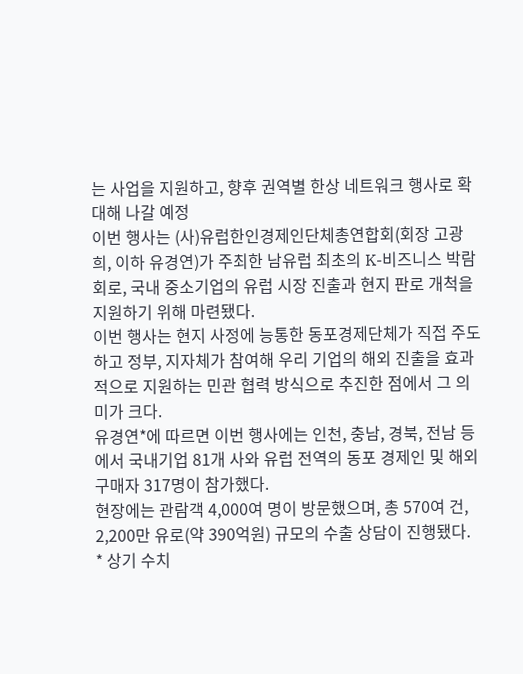는 사업을 지원하고, 향후 권역별 한상 네트워크 행사로 확대해 나갈 예정
이번 행사는 (사)유럽한인경제인단체총연합회(회장 고광희, 이하 유경연)가 주최한 남유럽 최초의 K-비즈니스 박람회로, 국내 중소기업의 유럽 시장 진출과 현지 판로 개척을 지원하기 위해 마련됐다.
이번 행사는 현지 사정에 능통한 동포경제단체가 직접 주도하고 정부, 지자체가 참여해 우리 기업의 해외 진출을 효과적으로 지원하는 민관 협력 방식으로 추진한 점에서 그 의미가 크다.
유경연*에 따르면 이번 행사에는 인천, 충남, 경북, 전남 등에서 국내기업 81개 사와 유럽 전역의 동포 경제인 및 해외 구매자 317명이 참가했다.
현장에는 관람객 4,000여 명이 방문했으며, 총 570여 건, 2,200만 유로(약 390억원) 규모의 수출 상담이 진행됐다.
* 상기 수치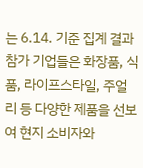는 6.14. 기준 집계 결과
참가 기업들은 화장품, 식품, 라이프스타일, 주얼리 등 다양한 제품을 선보여 현지 소비자와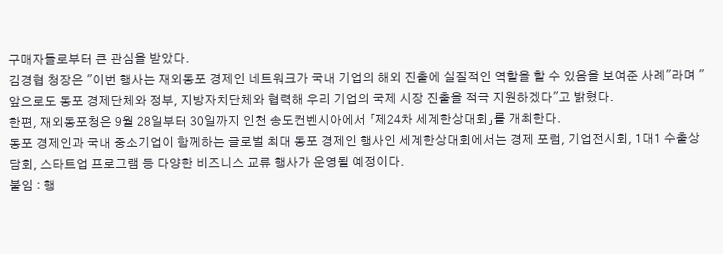구매자들로부터 큰 관심을 받았다.
김경협 청장은 "이번 행사는 재외동포 경제인 네트워크가 국내 기업의 해외 진출에 실질적인 역할을 할 수 있음을 보여준 사례"라며 "앞으로도 동포 경제단체와 정부, 지방자치단체와 협력해 우리 기업의 국제 시장 진출을 적극 지원하겠다"고 밝혔다.
한편, 재외동포청은 9월 28일부터 30일까지 인천 송도컨벤시아에서 「제24차 세계한상대회」를 개최한다.
동포 경제인과 국내 중소기업이 함께하는 글로벌 최대 동포 경제인 행사인 세계한상대회에서는 경제 포럼, 기업전시회, 1대1 수출상담회, 스타트업 프로그램 등 다양한 비즈니스 교류 행사가 운영될 예정이다.
붙임 : 행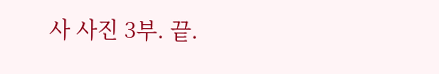사 사진 3부. 끝.